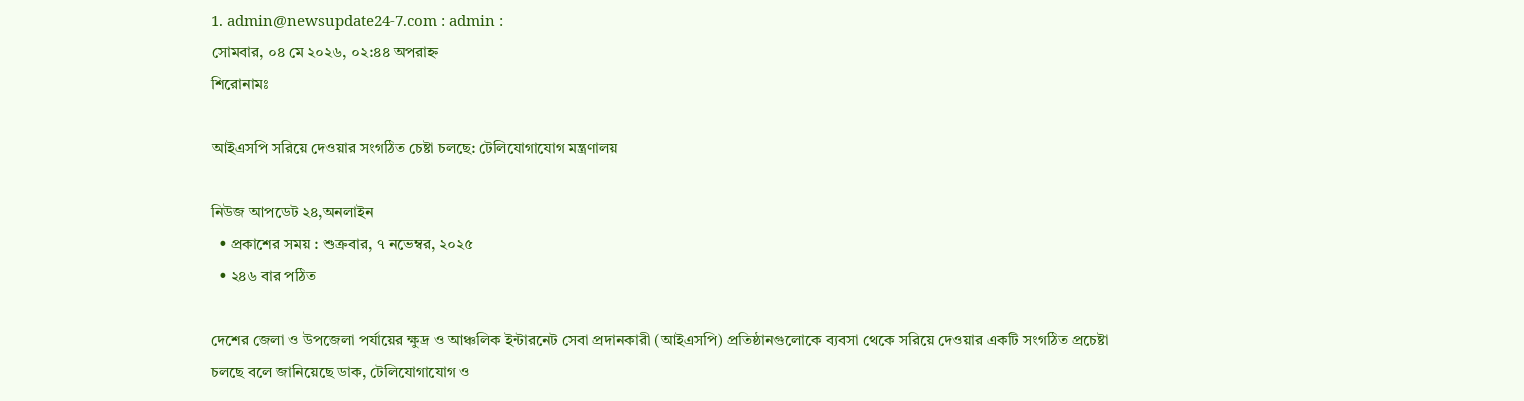1. admin@newsupdate24-7.com : admin :
সোমবার, ০৪ মে ২০২৬, ০২:৪৪ অপরাহ্ন
শিরোনামঃ

আইএসপি সরিয়ে দেওয়ার সংগঠিত চেষ্টা চলছে: টেলিযোগাযোগ মন্ত্রণালয়

নিউজ আপডেট ২৪,অনলাইন
  • প্রকাশের সময় : শুক্রবার, ৭ নভেম্বর, ২০২৫
  • ২৪৬ বার পঠিত

দেশের জেলা ও উপজেলা পর্যায়ের ক্ষুদ্র ও আঞ্চলিক ইন্টারনেট সেবা প্রদানকারী (আইএসপি) প্রতিষ্ঠানগুলোকে ব্যবসা থেকে সরিয়ে দেওয়ার একটি সংগঠিত প্রচেষ্টা চলছে বলে জানিয়েছে ডাক, টেলিযোগাযোগ ও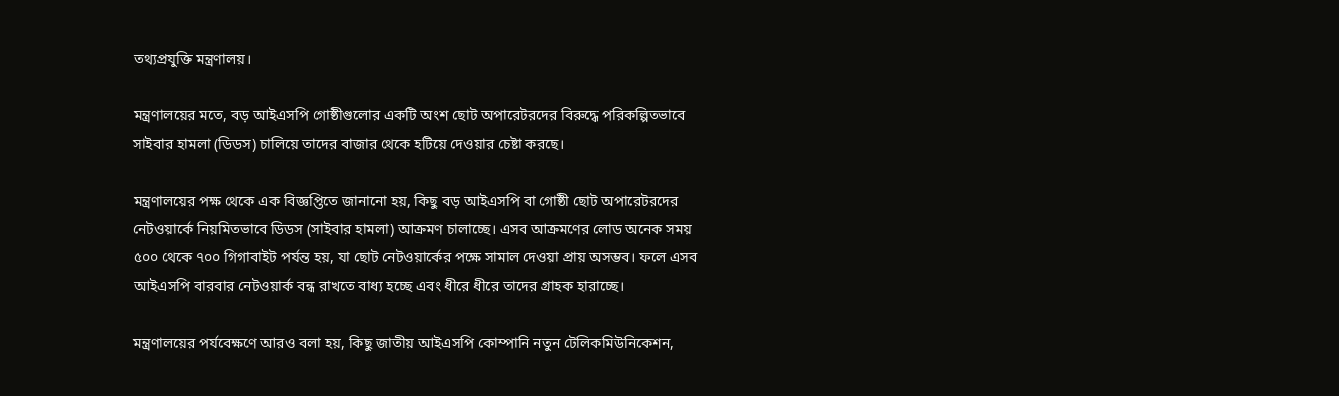তথ্যপ্রযুক্তি মন্ত্রণালয়।

মন্ত্রণালয়ের মতে, বড় আইএসপি গোষ্ঠীগুলোর একটি অংশ ছোট অপারেটরদের বিরুদ্ধে পরিকল্পিতভাবে সাইবার হামলা (ডিডস) চালিয়ে তাদের বাজার থেকে হটিয়ে দেওয়ার চেষ্টা করছে।

মন্ত্রণালয়ের পক্ষ থেকে এক বিজ্ঞপ্তিতে জানানো হয়, কিছু বড় আইএসপি বা গোষ্ঠী ছোট অপারেটরদের নেটওয়ার্কে নিয়মিতভাবে ডিডস (সাইবার হামলা) আক্রমণ চালাচ্ছে। এসব আক্রমণের লোড অনেক সময় ৫০০ থেকে ৭০০ গিগাবাইট পর্যন্ত হয়, যা ছোট নেটওয়ার্কের পক্ষে সামাল দেওয়া প্রায় অসম্ভব। ফলে এসব আইএসপি বারবার নেটওয়ার্ক বন্ধ রাখতে বাধ্য হচ্ছে এবং ধীরে ধীরে তাদের গ্রাহক হারাচ্ছে।

মন্ত্রণালয়ের পর্যবেক্ষণে আরও বলা হয়, কিছু জাতীয় আইএসপি কোম্পানি নতুন টেলিকমিউনিকেশন,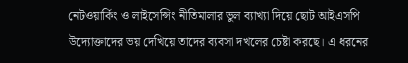নেটওয়ার্কিং ও লাইসেন্সিং নীতিমালার ভুল ব্যাখ্যা দিয়ে ছোট আইএসপি উদ্যোক্তাদের ভয় দেখিয়ে তাদের ব্যবসা দখলের চেষ্টা করছে। এ ধরনের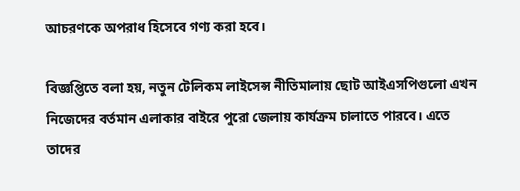আচরণকে অপরাধ হিসেবে গণ্য করা হবে।

বিজ্ঞপ্তিতে বলা হয়, নতুন টেলিকম লাইসেন্স নীতিমালায় ছোট আইএসপিগুলো এখন নিজেদের বর্তমান এলাকার বাইরে পুরো জেলায় কার্যক্রম চালাতে পারবে। এতে তাদের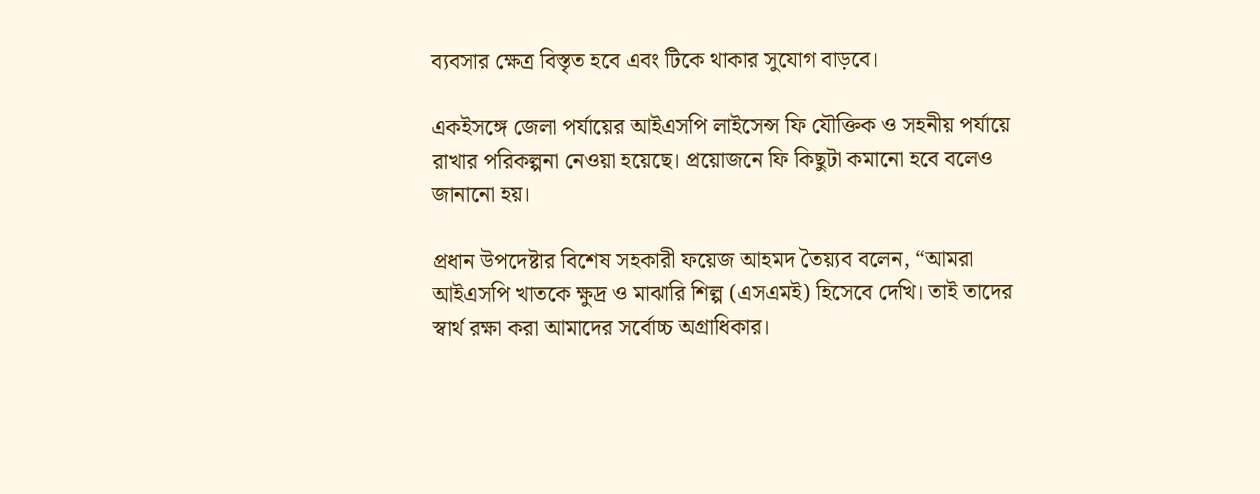ব্যবসার ক্ষেত্র বিস্তৃত হবে এবং টিকে থাকার সুযোগ বাড়বে।

একইসঙ্গে জেলা পর্যায়ের আইএসপি লাইসেন্স ফি যৌক্তিক ও সহনীয় পর্যায়ে রাখার পরিকল্পনা নেওয়া হয়েছে। প্রয়োজনে ফি কিছুটা কমানো হবে বলেও জানানো হয়।

প্রধান উপদেষ্টার বিশেষ সহকারী ফয়েজ আহমদ তৈয়্যব বলেন, “আমরা আইএসপি খাতকে ক্ষুদ্র ও মাঝারি শিল্প (এসএমই) হিসেবে দেখি। তাই তাদের স্বার্থ রক্ষা করা আমাদের সর্বোচ্চ অগ্রাধিকার।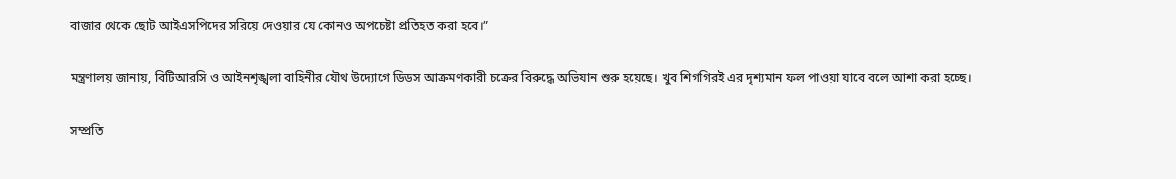বাজার থেকে ছোট আইএসপিদের সরিয়ে দেওয়ার যে কোনও অপচেষ্টা প্রতিহত করা হবে।”

মন্ত্রণালয় জানায়, বিটিআরসি ও আইনশৃঙ্খলা বাহিনীর যৌথ উদ্যোগে ডিডস আক্রমণকারী চক্রের বিরুদ্ধে অভিযান শুরু হয়েছে। খুব শিগগিরই এর দৃশ্যমান ফল পাওয়া যাবে বলে আশা করা হচ্ছে।

সম্প্রতি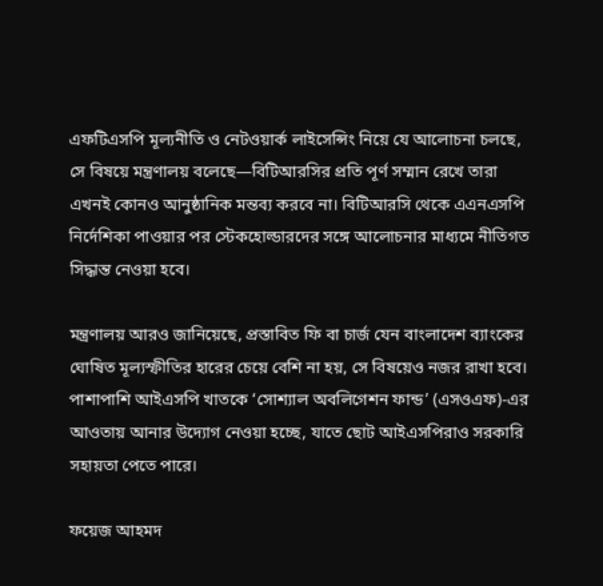এফটিএসপি মূল্যনীতি ও নেটওয়ার্ক লাইসেন্সিং নিয়ে যে আলোচনা চলছে, সে বিষয়ে মন্ত্রণালয় বলেছে—বিটিআরসির প্রতি পূর্ণ সম্মান রেখে তারা এখনই কোনও আনুষ্ঠানিক মন্তব্য করবে না। বিটিআরসি থেকে এএনএসপি নির্দেশিকা পাওয়ার পর স্টেকহোল্ডারদের সঙ্গে আলোচনার মাধ্যমে নীতিগত সিদ্ধান্ত নেওয়া হবে।

মন্ত্রণালয় আরও জানিয়েছে, প্রস্তাবিত ফি বা চার্জ যেন বাংলাদেশ ব্যাংকের ঘোষিত মূল্যস্ফীতির হারের চেয়ে বেশি না হয়, সে বিষয়েও নজর রাখা হবে। পাশাপাশি আইএসপি খাতকে ‘সোশ্যাল অবলিগেশন ফান্ড’ (এসওএফ)-এর আওতায় আনার উদ্যোগ নেওয়া হচ্ছে, যাতে ছোট আইএসপিরাও সরকারি সহায়তা পেতে পারে।

ফয়েজ আহমদ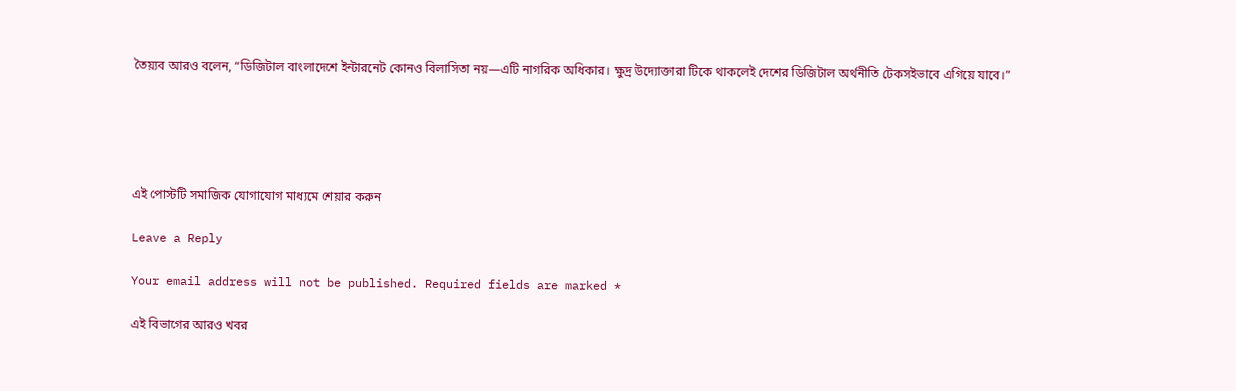তৈয়্যব আরও বলেন, “ডিজিটাল বাংলাদেশে ইন্টারনেট কোনও বিলাসিতা নয়—এটি নাগরিক অধিকার। ক্ষুদ্র উদ্যোক্তারা টিকে থাকলেই দেশের ডিজিটাল অর্থনীতি টেকসইভাবে এগিয়ে যাবে।”





এই পোস্টটি সমাজিক যোগাযোগ মাধ্যমে শেয়ার করুন

Leave a Reply

Your email address will not be published. Required fields are marked *

এই বিভাগের আরও খবর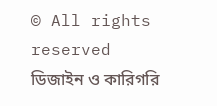© All rights reserved
ডিজাইন ও কারিগরি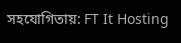সহযোগিতায়: FT It Hosting